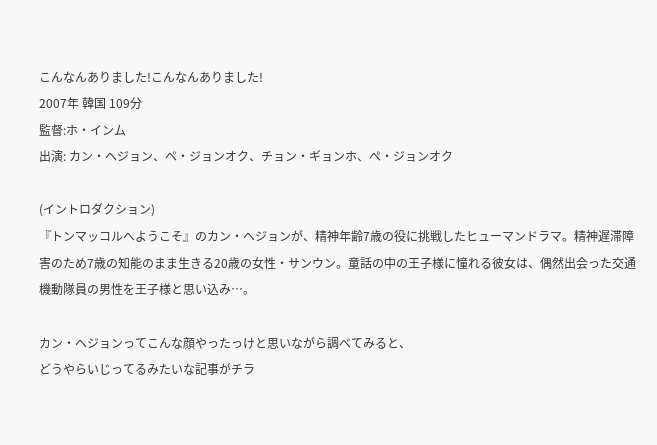こんなんありました!こんなんありました!
2007年 韓国 109分
監督:ホ・インム
出演: カン・ヘジョン、ペ・ジョンオク、チョン・ギョンホ、ぺ・ジョンオク

(イントロダクション)
『トンマッコルへようこそ』のカン・ヘジョンが、精神年齢7歳の役に挑戦したヒューマンドラマ。精神遅滞障害のため7歳の知能のまま生きる20歳の女性・サンウン。童話の中の王子様に憧れる彼女は、偶然出会った交通機動隊員の男性を王子様と思い込み…。

カン・ヘジョンってこんな顔やったっけと思いながら調べてみると、
どうやらいじってるみたいな記事がチラ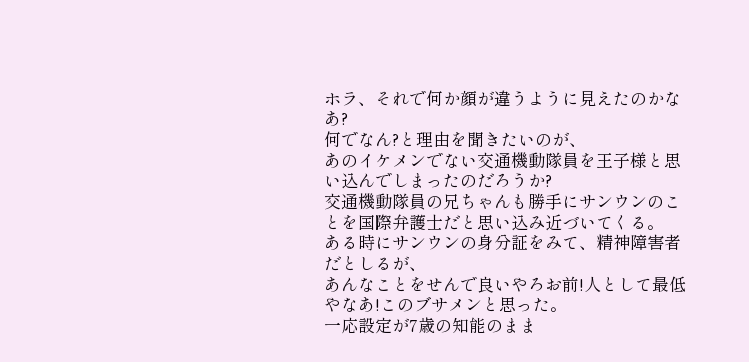ホラ、それで何か顔が違うように見えたのかなあ?
何でなん?と理由を聞きたいのが、
あのイケメンでない交通機動隊員を王子様と思い込んでしまったのだろうか?
交通機動隊員の兄ちゃんも勝手にサンウンのことを国際弁護士だと思い込み近づいてくる。
ある時にサンウンの身分証をみて、精神障害者だとしるが、
あんなことをせんで良いやろお前!人として最低やなあ!このブサメンと思った。
一応設定が7歳の知能のまま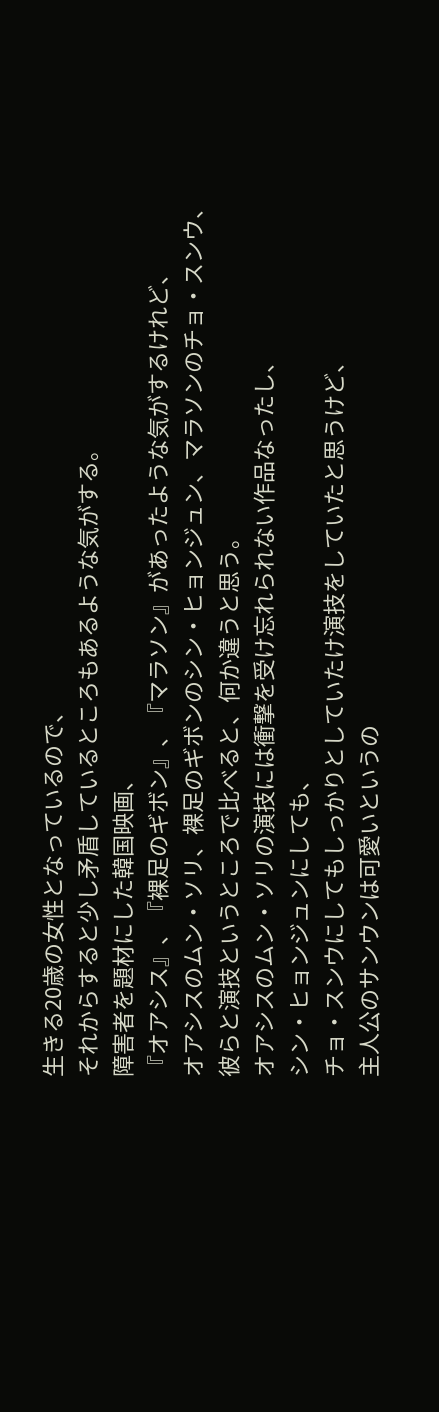生きる20歳の女性となっているので、
それからすると少し矛盾しているところもあるような気がする。
障害者を題材にした韓国映画、
『オアシス』、『裸足のギボン』、『マラソン』があったような気がするけれど、
オアシスのムン・ソリ、裸足のギボンのシン・ヒョンジュン、マラソンのチョ・スンウ、
彼らと演技というところで比べると、何か違うと思う。
オアシスのムン・ソリの演技には衝撃を受け忘れられない作品なったし、
シン・ヒョンジュンにしても、
チョ・スンウにしてもしっかりとしていたけ演技をしていたと思うけど、
主人公のサンウンは可愛いというの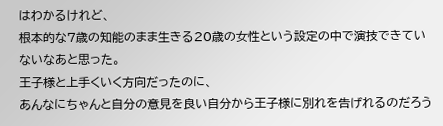はわかるけれど、
根本的な7歳の知能のまま生きる20歳の女性という設定の中で演技できていないなあと思った。
王子様と上手くいく方向だったのに、
あんなにちゃんと自分の意見を良い自分から王子様に別れを告げれるのだろう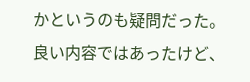かというのも疑問だった。
良い内容ではあったけど、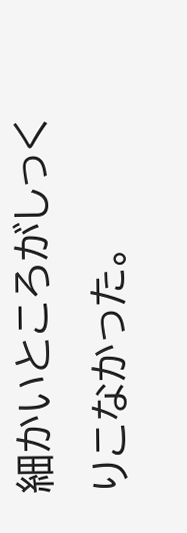細かいところがしっくりこなかった。